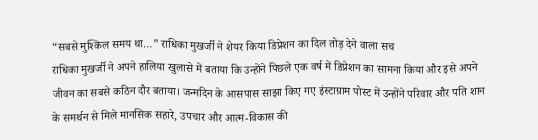“सबसे मुश्किल समय था…” राधिका मुखर्जी ने शेयर किया डिप्रेशन का दिल तोड़ देने वाला सच
राधिका मुखर्जी ने अपने हालिया खुलासे में बताया कि उन्होंने पिछले एक वर्ष में डिप्रेशन का सामना किया और इसे अपने जीवन का सबसे कठिन दौर बताया। जन्मदिन के आसपास साझा किए गए इंस्टाग्राम पोस्ट में उन्होंने परिवार और पति शान के समर्थन से मिले मानसिक सहारे, उपचार और आत्म-विकास की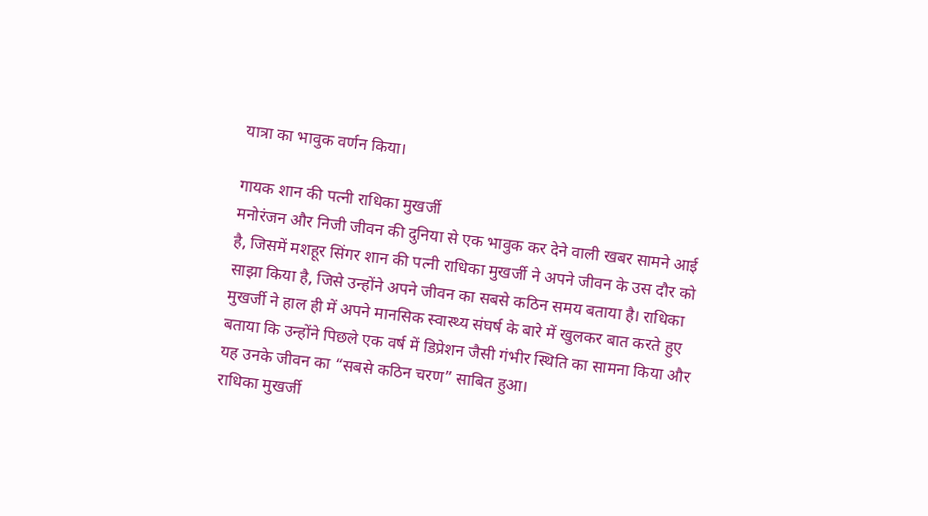यात्रा का भावुक वर्णन किया।

गायक शान की पत्नी राधिका मुखर्जी
मनोरंजन और निजी जीवन की दुनिया से एक भावुक कर देने वाली खबर सामने आई है, जिसमें मशहूर सिंगर शान की पत्नी राधिका मुखर्जी ने अपने जीवन के उस दौर को साझा किया है, जिसे उन्होंने अपने जीवन का सबसे कठिन समय बताया है। राधिका मुखर्जी ने हाल ही में अपने मानसिक स्वास्थ्य संघर्ष के बारे में खुलकर बात करते हुए बताया कि उन्होंने पिछले एक वर्ष में डिप्रेशन जैसी गंभीर स्थिति का सामना किया और यह उनके जीवन का “सबसे कठिन चरण” साबित हुआ।
राधिका मुखर्जी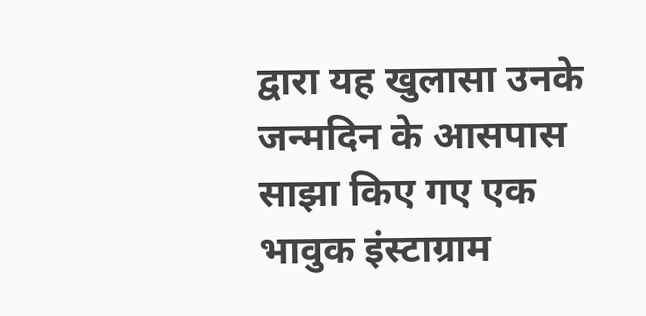द्वारा यह खुलासा उनके जन्मदिन के आसपास साझा किए गए एक भावुक इंस्टाग्राम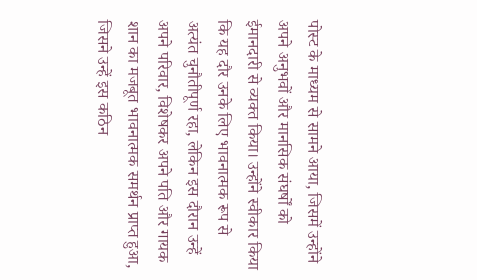पोस्ट के माध्यम से सामने आया, जिसमें उन्होंने अपने अनुभवों और मानसिक संघर्षों को ईमानदारी से व्यक्त किया। उन्होंने स्वीकार किया कि यह दौर उनके लिए भावनात्मक रूप से अत्यंत चुनौतीपूर्ण रहा, लेकिन इस दौरान उन्हें अपने परिवार, विशेषकर अपने पति और गायक शान का मजबूत भावनात्मक समर्थन प्राप्त हुआ, जिसने उन्हें इस कठिन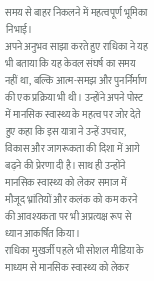समय से बाहर निकलने में महत्वपूर्ण भूमिका निभाई।
अपने अनुभव साझा करते हुए राधिका ने यह भी बताया कि यह केवल संघर्ष का समय नहीं था, बल्कि आत्म-समझ और पुनर्निर्माण की एक प्रक्रिया भी थी। उन्होंने अपने पोस्ट में मानसिक स्वास्थ्य के महत्व पर जोर देते हुए कहा कि इस यात्रा ने उन्हें उपचार, विकास और जागरूकता की दिशा में आगे बढ़ने की प्रेरणा दी है। साथ ही उन्होंने मानसिक स्वास्थ्य को लेकर समाज में मौजूद भ्रांतियों और कलंक को कम करने की आवश्यकता पर भी अप्रत्यक्ष रूप से ध्यान आकर्षित किया।
राधिका मुखर्जी पहले भी सोशल मीडिया के माध्यम से मानसिक स्वास्थ्य को लेकर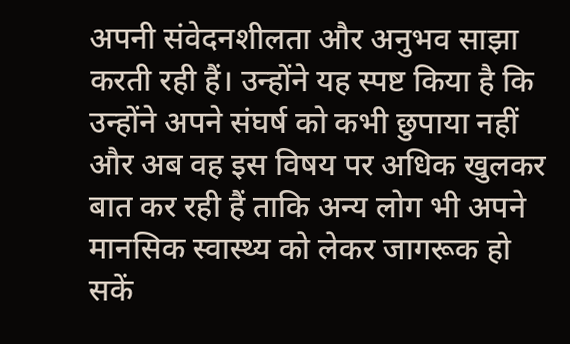अपनी संवेदनशीलता और अनुभव साझा करती रही हैं। उन्होंने यह स्पष्ट किया है कि उन्होंने अपने संघर्ष को कभी छुपाया नहीं और अब वह इस विषय पर अधिक खुलकर बात कर रही हैं ताकि अन्य लोग भी अपने मानसिक स्वास्थ्य को लेकर जागरूक हो सकें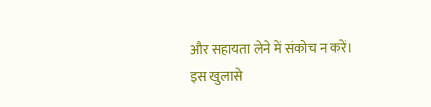और सहायता लेने में संकोच न करें।
इस खुलासे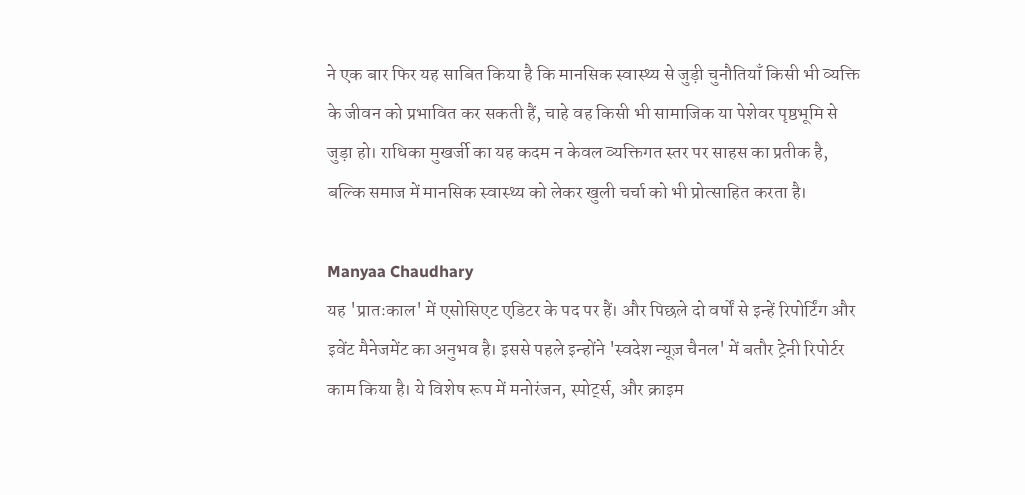ने एक बार फिर यह साबित किया है कि मानसिक स्वास्थ्य से जुड़ी चुनौतियाँ किसी भी व्यक्ति के जीवन को प्रभावित कर सकती हैं, चाहे वह किसी भी सामाजिक या पेशेवर पृष्ठभूमि से जुड़ा हो। राधिका मुखर्जी का यह कदम न केवल व्यक्तिगत स्तर पर साहस का प्रतीक है, बल्कि समाज में मानसिक स्वास्थ्य को लेकर खुली चर्चा को भी प्रोत्साहित करता है।

Manyaa Chaudhary
यह 'प्रातःकाल' में एसोसिएट एडिटर के पद पर हैं। और पिछले दो वर्षों से इन्हें रिपोर्टिंग और इवेंट मैनेजमेंट का अनुभव है। इससे पहले इन्होंने 'स्वदेश न्यूज़ चैनल' में बतौर ट्रेनी रिपोर्टर काम किया है। ये विशेष रूप में मनोरंजन, स्पोर्ट्स, और क्राइम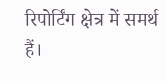रिपोर्टिंग क्षेत्र में समर्थ हैं।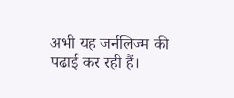अभी यह जर्नलिज्म की पढाई कर रही हैं।